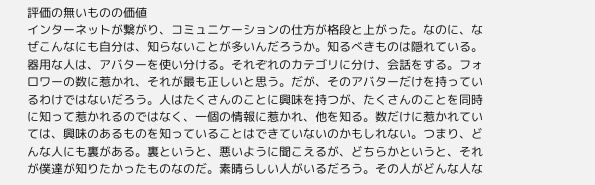評価の無いものの価値
インターネットが繋がり、コミュニケーションの仕方が格段と上がった。なのに、なぜこんなにも自分は、知らないことが多いんだろうか。知るべきものは隠れている。器用な人は、アバターを使い分ける。それぞれのカテゴリに分け、会話をする。フォロワーの数に惹かれ、それが最も正しいと思う。だが、そのアバターだけを持っているわけではないだろう。人はたくさんのことに興味を持つが、たくさんのことを同時に知って惹かれるのではなく、一個の情報に惹かれ、他を知る。数だけに惹かれていては、興味のあるものを知っていることはできていないのかもしれない。つまり、どんな人にも裏がある。裏というと、悪いように聞こえるが、どちらかというと、それが僕達が知りたかったものなのだ。素晴らしい人がいるだろう。その人がどんな人な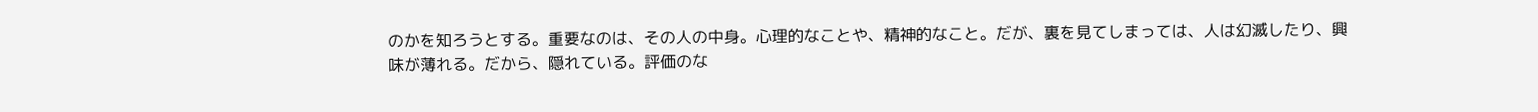のかを知ろうとする。重要なのは、その人の中身。心理的なことや、精神的なこと。だが、裏を見てしまっては、人は幻滅したり、興味が薄れる。だから、隠れている。評価のな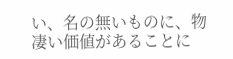い、名の無いものに、物凄い価値があることに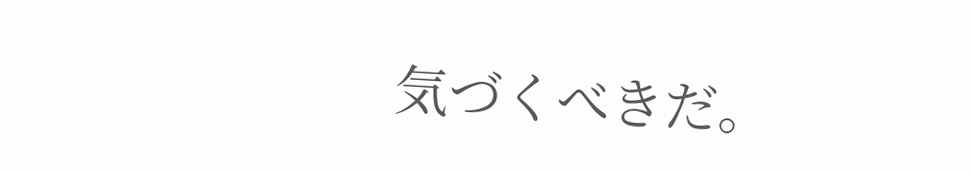気づくべきだ。